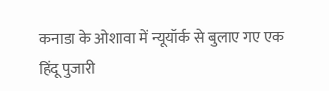कनाडा के ओशावा में न्यूयॉर्क से बुलाए गए एक हिंदू पुजारी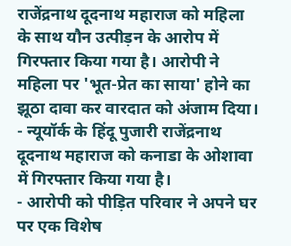राजेंद्रनाथ दूदनाथ महाराज को महिला के साथ यौन उत्पीड़न के आरोप में गिरफ्तार किया गया है। आरोपी ने महिला पर 'भूत-प्रेत का साया' होने का झूठा दावा कर वारदात को अंजाम दिया।
- न्यूयॉर्क के हिंदू पुजारी राजेंद्रनाथ दूदनाथ महाराज को कनाडा के ओशावा में गिरफ्तार किया गया है।
- आरोपी को पीड़ित परिवार ने अपने घर पर एक विशेष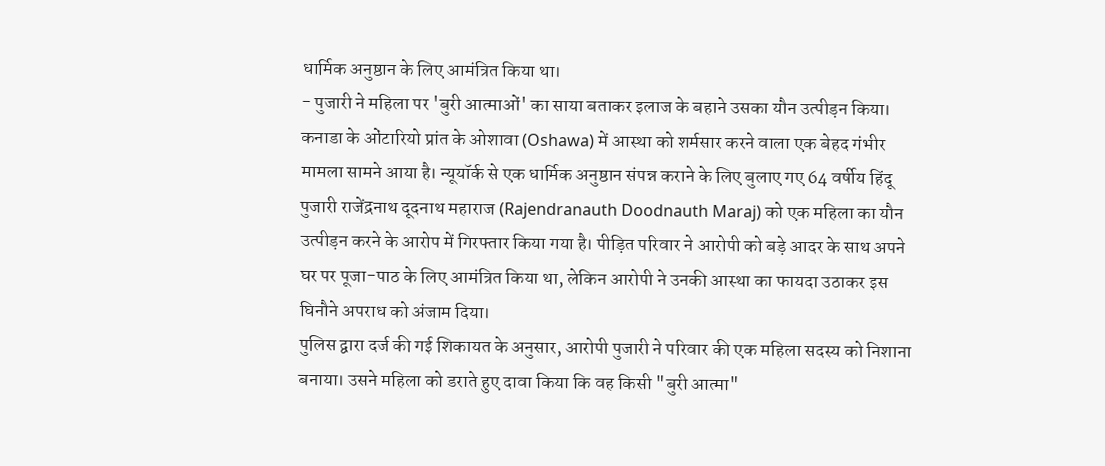धार्मिक अनुष्ठान के लिए आमंत्रित किया था।
- पुजारी ने महिला पर 'बुरी आत्माओं' का साया बताकर इलाज के बहाने उसका यौन उत्पीड़न किया।
कनाडा के ओंटारियो प्रांत के ओशावा (Oshawa) में आस्था को शर्मसार करने वाला एक बेहद गंभीर मामला सामने आया है। न्यूयॉर्क से एक धार्मिक अनुष्ठान संपन्न कराने के लिए बुलाए गए 64 वर्षीय हिंदू पुजारी राजेंद्रनाथ दूदनाथ महाराज (Rajendranauth Doodnauth Maraj) को एक महिला का यौन उत्पीड़न करने के आरोप में गिरफ्तार किया गया है। पीड़ित परिवार ने आरोपी को बड़े आदर के साथ अपने घर पर पूजा-पाठ के लिए आमंत्रित किया था, लेकिन आरोपी ने उनकी आस्था का फायदा उठाकर इस घिनौने अपराध को अंजाम दिया।
पुलिस द्वारा दर्ज की गई शिकायत के अनुसार, आरोपी पुजारी ने परिवार की एक महिला सदस्य को निशाना बनाया। उसने महिला को डराते हुए दावा किया कि वह किसी "बुरी आत्मा"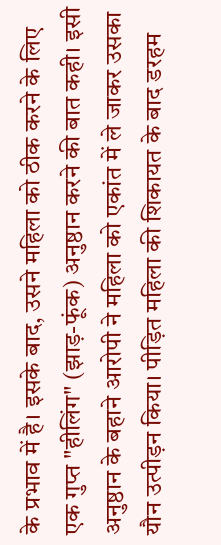के प्रभाव में है। इसके बाद, उसने महिला को ठीक करने के लिए एक गुप्त "हीलिंग" (झाड़-फूंक) अनुष्ठान करने की बात कही। इसी अनुष्ठान के बहाने आरोपी ने महिला को एकांत में ले जाकर उसका यौन उत्पीड़न किया। पीड़ित महिला की शिकायत के बाद डरहम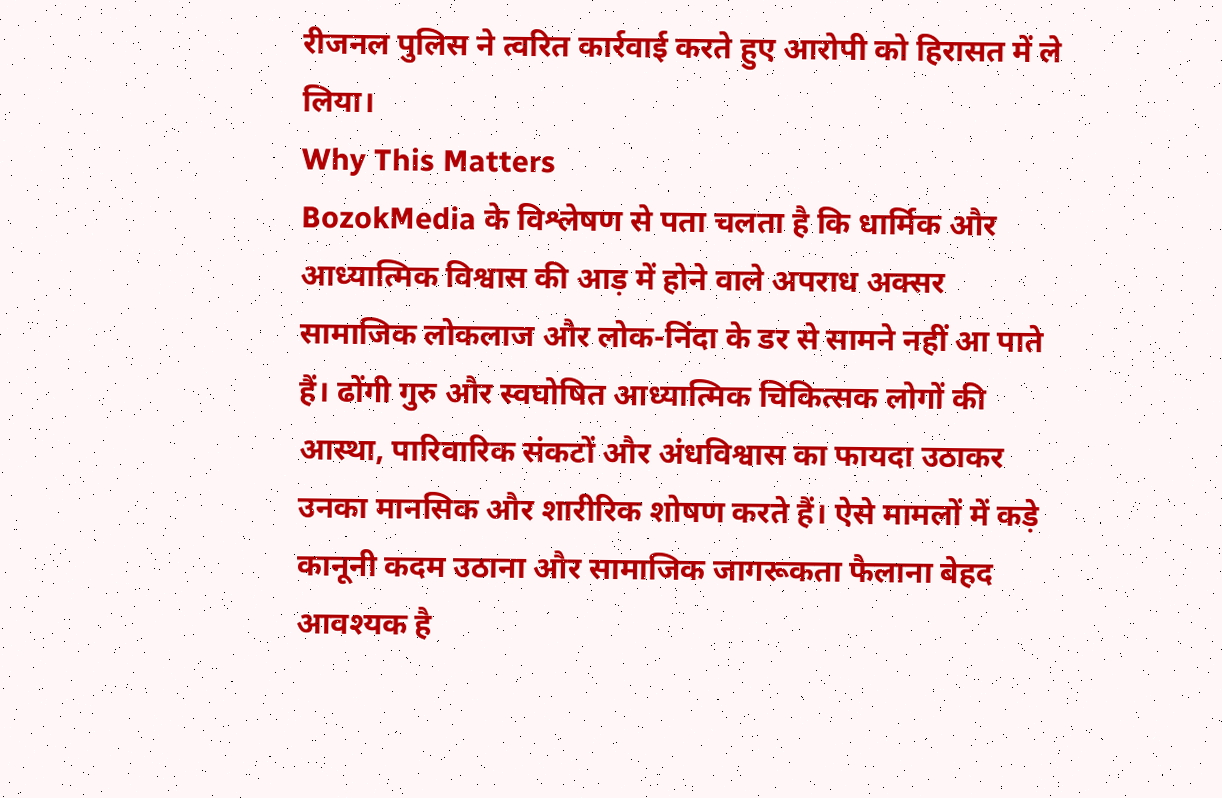रीजनल पुलिस ने त्वरित कार्रवाई करते हुए आरोपी को हिरासत में ले लिया।
Why This Matters
BozokMedia के विश्लेषण से पता चलता है कि धार्मिक और आध्यात्मिक विश्वास की आड़ में होने वाले अपराध अक्सर सामाजिक लोकलाज और लोक-निंदा के डर से सामने नहीं आ पाते हैं। ढोंगी गुरु और स्वघोषित आध्यात्मिक चिकित्सक लोगों की आस्था, पारिवारिक संकटों और अंधविश्वास का फायदा उठाकर उनका मानसिक और शारीरिक शोषण करते हैं। ऐसे मामलों में कड़े कानूनी कदम उठाना और सामाजिक जागरूकता फैलाना बेहद आवश्यक है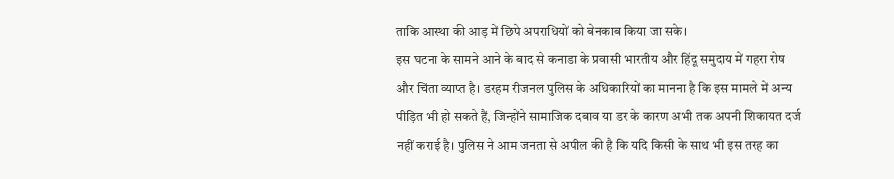ताकि आस्था की आड़ में छिपे अपराधियों को बेनकाब किया जा सके।
इस घटना के सामने आने के बाद से कनाडा के प्रवासी भारतीय और हिंदू समुदाय में गहरा रोष और चिंता व्याप्त है। डरहम रीजनल पुलिस के अधिकारियों का मानना है कि इस मामले में अन्य पीड़ित भी हो सकते हैं, जिन्होंने सामाजिक दबाव या डर के कारण अभी तक अपनी शिकायत दर्ज नहीं कराई है। पुलिस ने आम जनता से अपील की है कि यदि किसी के साथ भी इस तरह का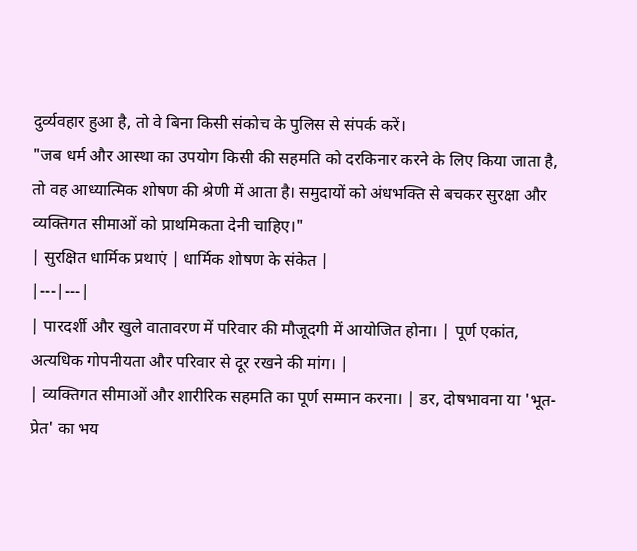दुर्व्यवहार हुआ है, तो वे बिना किसी संकोच के पुलिस से संपर्क करें।
"जब धर्म और आस्था का उपयोग किसी की सहमति को दरकिनार करने के लिए किया जाता है, तो वह आध्यात्मिक शोषण की श्रेणी में आता है। समुदायों को अंधभक्ति से बचकर सुरक्षा और व्यक्तिगत सीमाओं को प्राथमिकता देनी चाहिए।"
| सुरक्षित धार्मिक प्रथाएं | धार्मिक शोषण के संकेत |
|---|---|
| पारदर्शी और खुले वातावरण में परिवार की मौजूदगी में आयोजित होना। | पूर्ण एकांत, अत्यधिक गोपनीयता और परिवार से दूर रखने की मांग। |
| व्यक्तिगत सीमाओं और शारीरिक सहमति का पूर्ण सम्मान करना। | डर, दोषभावना या 'भूत-प्रेत' का भय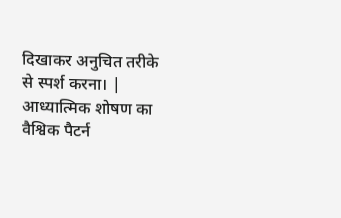दिखाकर अनुचित तरीके से स्पर्श करना। |
आध्यात्मिक शोषण का वैश्विक पैटर्न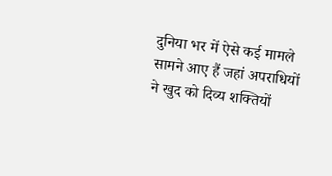दुनिया भर में ऐसे कई मामले सामने आए हैं जहां अपराधियों ने खुद को दिव्य शक्तियों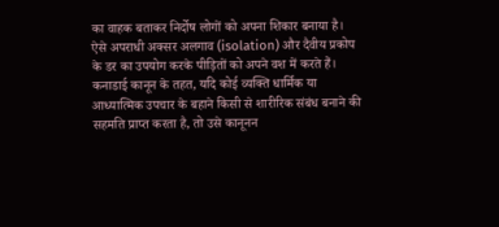का वाहक बताकर निर्दोष लोगों को अपना शिकार बनाया है। ऐसे अपराधी अक्सर अलगाव (isolation) और दैवीय प्रकोप के डर का उपयोग करके पीड़ितों को अपने वश में करते हैं। कनाडाई कानून के तहत, यदि कोई व्यक्ति धार्मिक या आध्यात्मिक उपचार के बहाने किसी से शारीरिक संबंध बनाने की सहमति प्राप्त करता है, तो उसे कानूनन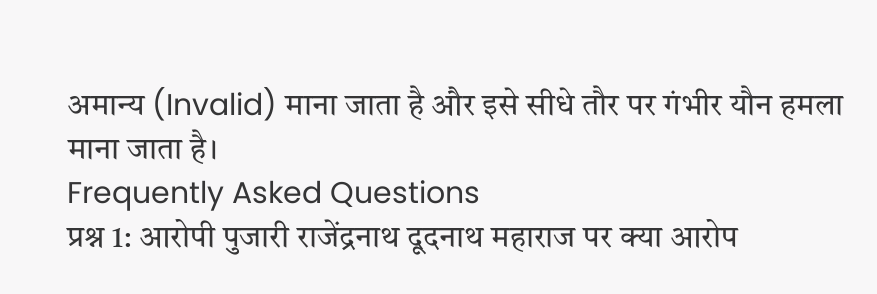अमान्य (Invalid) माना जाता है और इसे सीधे तौर पर गंभीर यौन हमला माना जाता है।
Frequently Asked Questions
प्रश्न 1: आरोपी पुजारी राजेंद्रनाथ दूदनाथ महाराज पर क्या आरोप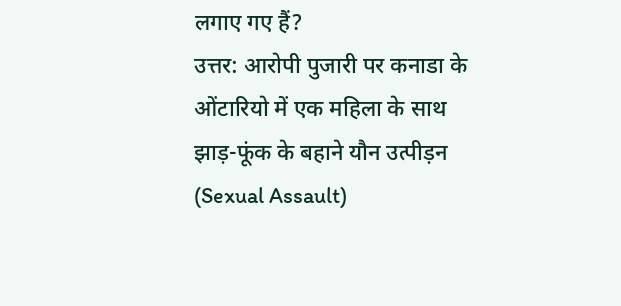लगाए गए हैं?
उत्तर: आरोपी पुजारी पर कनाडा के ओंटारियो में एक महिला के साथ झाड़-फूंक के बहाने यौन उत्पीड़न (Sexual Assault)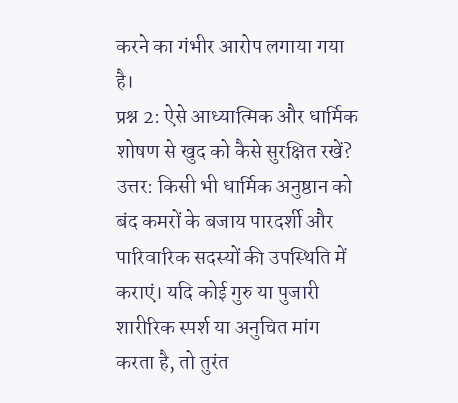करने का गंभीर आरोप लगाया गया है।
प्रश्न 2: ऐसे आध्यात्मिक और धार्मिक शोषण से खुद को कैसे सुरक्षित रखें?
उत्तर: किसी भी धार्मिक अनुष्ठान को बंद कमरों के बजाय पारदर्शी और पारिवारिक सदस्यों की उपस्थिति में कराएं। यदि कोई गुरु या पुजारी शारीरिक स्पर्श या अनुचित मांग करता है, तो तुरंत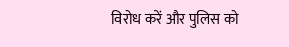विरोध करें और पुलिस को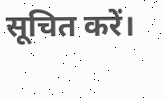सूचित करें।